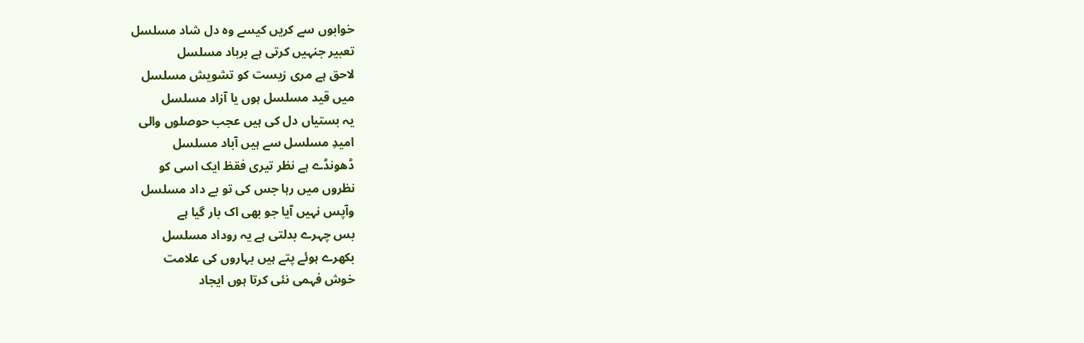خوابوں سے کریں کیسے وہ دل شاد مسلسل
تعبیر جنہیں کرتی ہے برباد مسلسل
لاحق ہے مری زیست کو تشویش مسلسل
میں قید مسلسل ہوں یا آزاد مسلسل
یہ بستیاں دل کی ہیں عجب حوصلوں والی
امیدِ مسلسل سے ہیں آباد مسلسل
ڈھونڈے ہے نظر تیری فقظ ایک اسی کو
نظروں میں رہا جس کی تو بے داد مسلسل
وآپس نہیں آیا جو بھی اک بار گیا ہے
بس چہرے بدلتی ہے یہ روداد مسلسل
بکھرے ہوئے پتے ہیں بہاروں کی علامت
خوش فہمی نئی کرتا ہوں ایجاد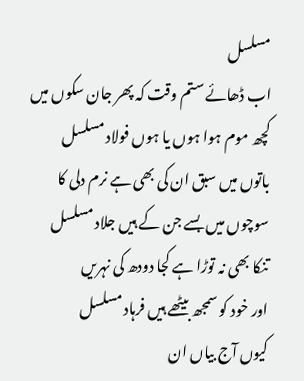مسلسل
اب ڈھائے ستم وقت کہ پھر جان سکوں میں
کچھ موم ہوا ہوں یا ہوں فولاد مسلسل
باتوں میں سبق ان کی بھی ہے نرم دلی کا
سوچوں میں بسے جن کے ہیں جلاد مسلسل
تنکا بھی نہ توڑا ہے کجا دودھ کی نہریں
اور خود کو سمجھ بیٹھے ہیں فرہاد مسلسل
کیوں آج بیاں ان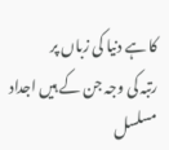کا ہے دنیا کی زباں پر
رتبہ کی وجہ جن کے ہیں اجداد مسلسل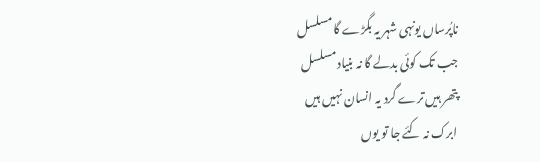ناپُرساں یونہی شہر یہ بگڑے گا مسلسل
جب تک کوئی بدلے گا نہ بنیاد مسلسل
پتھر ہیں ترے گرد یہ انسان نہیں ہیں
ابرک نہ کئے جا تو یوں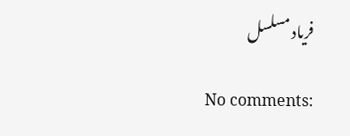فریاد مسلسل

No comments: